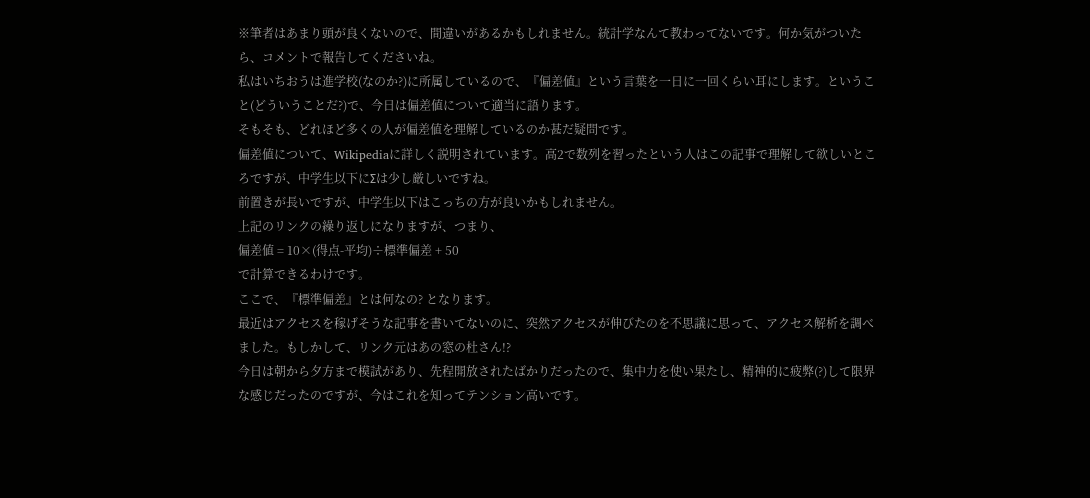※筆者はあまり頭が良くないので、間違いがあるかもしれません。統計学なんて教わってないです。何か気がついたら、コメントで報告してくださいね。
私はいちおうは進学校(なのか?)に所属しているので、『偏差値』という言葉を一日に一回くらい耳にします。ということ(どういうことだ?)で、今日は偏差値について適当に語ります。
そもそも、どれほど多くの人が偏差値を理解しているのか甚だ疑問です。
偏差値について、Wikipediaに詳しく説明されています。高2で数列を習ったという人はこの記事で理解して欲しいところですが、中学生以下にΣは少し厳しいですね。
前置きが長いですが、中学生以下はこっちの方が良いかもしれません。
上記のリンクの繰り返しになりますが、つまり、
偏差値 = 10×(得点-平均)÷標準偏差 + 50
で計算できるわけです。
ここで、『標準偏差』とは何なの? となります。
最近はアクセスを稼げそうな記事を書いてないのに、突然アクセスが伸びたのを不思議に思って、アクセス解析を調べました。もしかして、リンク元はあの窓の杜さん!?
今日は朝から夕方まで模試があり、先程開放されたばかりだったので、集中力を使い果たし、精神的に疲弊(?)して限界な感じだったのですが、今はこれを知ってテンション高いです。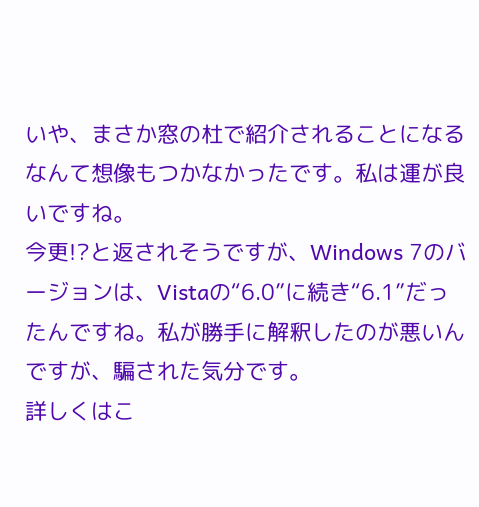いや、まさか窓の杜で紹介されることになるなんて想像もつかなかったです。私は運が良いですね。
今更!?と返されそうですが、Windows 7のバージョンは、Vistaの“6.0”に続き“6.1”だったんですね。私が勝手に解釈したのが悪いんですが、騙された気分です。
詳しくはこ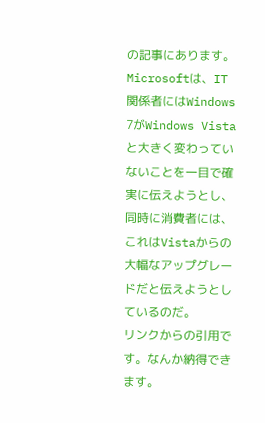の記事にあります。
Microsoftは、IT関係者にはWindows 7がWindows Vistaと大きく変わっていないことを一目で確実に伝えようとし、同時に消費者には、これはVistaからの大幅なアップグレードだと伝えようとしているのだ。
リンクからの引用です。なんか納得できます。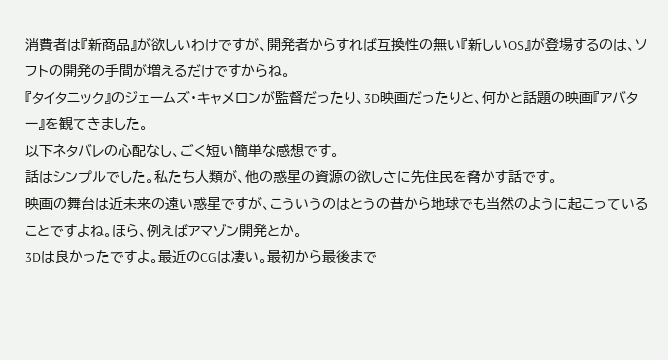消費者は『新商品』が欲しいわけですが、開発者からすれば互換性の無い『新しいOS』が登場するのは、ソフトの開発の手間が増えるだけですからね。
『タイタニック』のジェームズ・キャメロンが監督だったり、3D映画だったりと、何かと話題の映画『アバター』を観てきました。
以下ネタバレの心配なし、ごく短い簡単な感想です。
話はシンプルでした。私たち人類が、他の惑星の資源の欲しさに先住民を脅かす話です。
映画の舞台は近未来の遠い惑星ですが、こういうのはとうの昔から地球でも当然のように起こっていることですよね。ほら、例えばアマゾン開発とか。
3Dは良かったですよ。最近のCGは凄い。最初から最後まで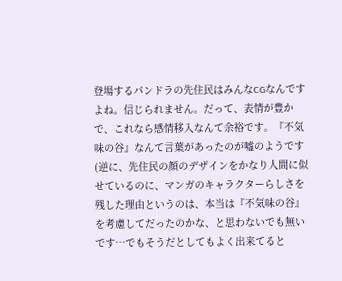登場するパンドラの先住民はみんなCGなんですよね。信じられません。だって、表情が豊かで、これなら感情移入なんて余裕です。『不気味の谷』なんて言葉があったのが嘘のようです(逆に、先住民の顔のデザインをかなり人間に似せているのに、マンガのキャラクターらしさを残した理由というのは、本当は『不気味の谷』を考慮してだったのかな、と思わないでも無いです…でもそうだとしてもよく出来てると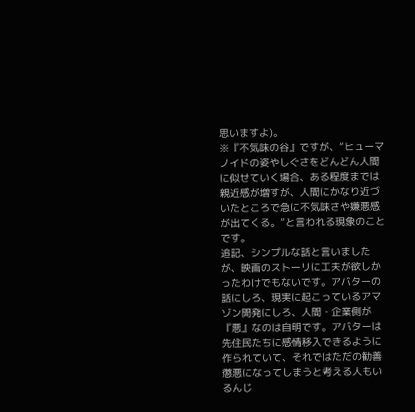思いますよ)。
※『不気味の谷』ですが、“ヒューマノイドの姿やしぐさをどんどん人間に似せていく場合、ある程度までは親近感が増すが、人間にかなり近づいたところで急に不気味さや嫌悪感が出てくる。”と言われる現象のことです。
追記、シンプルな話と言いましたが、映画のストーリに工夫が欲しかったわけでもないです。アバターの話にしろ、現実に起こっているアマゾン開発にしろ、人間・企業側が『悪』なのは自明です。アバターは先住民たちに感情移入できるように作られていて、それではただの勧善懲悪になってしまうと考える人もいるんじ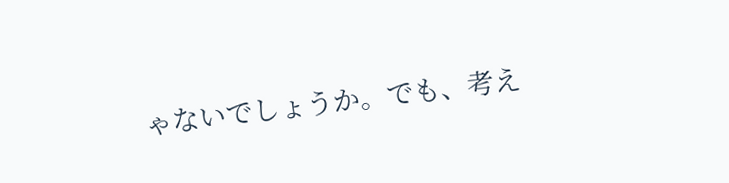ゃないでしょうか。でも、考え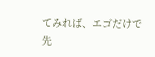てみれば、エゴだけで先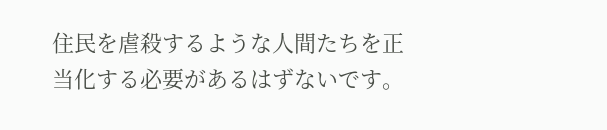住民を虐殺するような人間たちを正当化する必要があるはずないです。